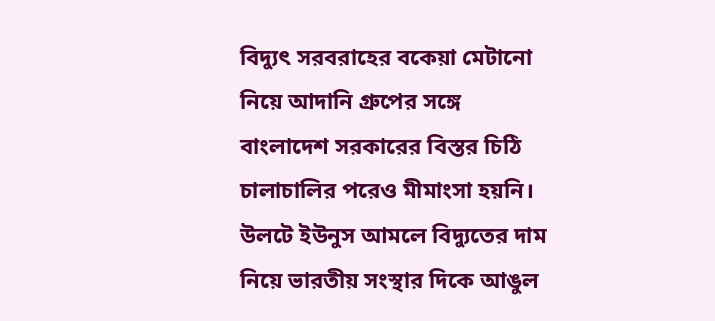বিদ্যুৎ সরবরাহের বকেয়া মেটানো নিয়ে আদানি গ্রুপের সঙ্গে বাংলাদেশ সরকারের বিস্তর চিঠি চালাচালির পরেও মীমাংসা হয়নি। উলটে ইউনুস আমলে বিদ্যুতের দাম নিয়ে ভারতীয় সংস্থার দিকে আঙুল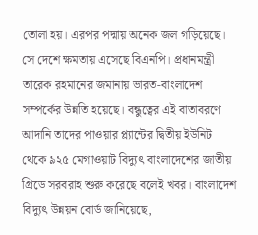তোলা হয়। এরপর পদ্মায় অনেক জল গড়িয়েছে। সে দেশে ক্ষমতায় এসেছে বিএনপি। প্রধানমন্ত্রী তারেক রহমানের জমানায় ভারত-বাংলাদেশ সম্পর্কের উন্নতি হয়েছে। বন্ধুত্বের এই বাতাবরণে আদানি তাদের পাওয়ার প্ল্যান্টের দ্বিতীয় ইউনিট থেকে ৯২৫ মেগাওয়াট বিদ্যুৎ বাংলাদেশের জাতীয় গ্রিডে সরবরাহ শুরু করেছে বলেই খবর। বাংলাদেশ বিদ্যুৎ উন্নয়ন বোর্ড জানিয়েছে,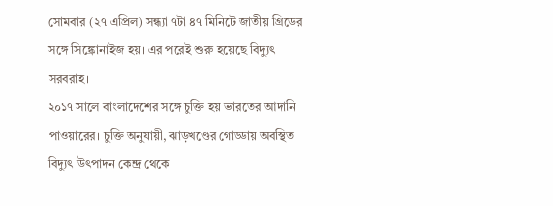সোমবার (২৭ এপ্রিল) সন্ধ্যা ৭টা ৪৭ মিনিটে জাতীয় গ্রিডের সঙ্গে সিঙ্ক্রোনাইজ হয়। এর পরেই শুরু হয়েছে বিদ্যুৎ সরবরাহ।
২০১৭ সালে বাংলাদেশের সঙ্গে চুক্তি হয় ভারতের আদানি পাওয়ারের। চুক্তি অনুযায়ী, ঝাড়খণ্ডের গোড্ডায় অবস্থিত বিদ্যুৎ উৎপাদন কেন্দ্র থেকে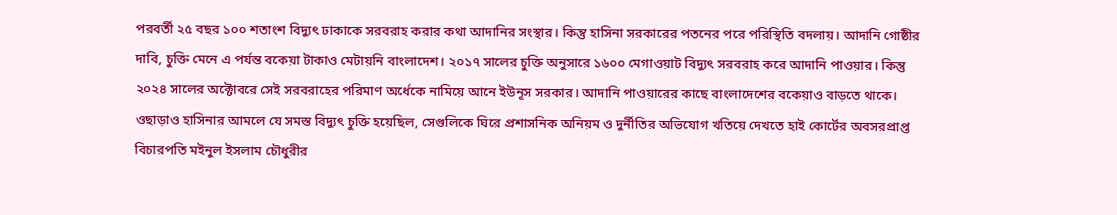পরবর্তী ২৫ বছর ১০০ শতাংশ বিদ্যুৎ ঢাকাকে সরবরাহ করার কথা আদানির সংস্থার। কিন্তু হাসিনা সরকারের পতনের পরে পরিস্থিতি বদলায়। আদানি গোষ্ঠীর দাবি, চুক্তি মেনে এ পর্যন্ত বকেয়া টাকাও মেটায়নি বাংলাদেশ। ২০১৭ সালের চুক্তি অনুসারে ১৬০০ মেগাওয়াট বিদ্যুৎ সরবরাহ করে আদানি পাওয়ার। কিন্তু ২০২৪ সালের অক্টোবরে সেই সরবরাহের পরিমাণ অর্ধেকে নামিয়ে আনে ইউনূস সরকার। আদানি পাওয়ারের কাছে বাংলাদেশের বকেয়াও বাড়তে থাকে।
ওছাড়াও হাসিনার আমলে যে সমস্ত বিদ্যুৎ চুক্তি হয়েছিল, সেগুলিকে ঘিরে প্রশাসনিক অনিয়ম ও দুর্নীতির অভিযোগ খতিয়ে দেখতে হাই কোর্টের অবসরপ্রাপ্ত বিচারপতি মইনুল ইসলাম চৌধুরীর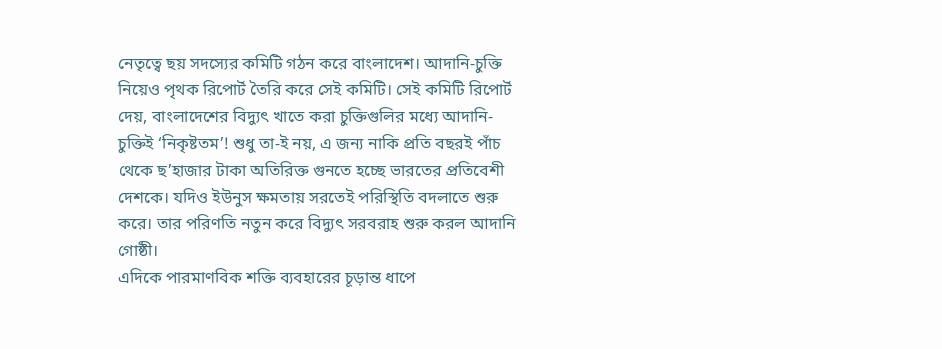নেতৃত্বে ছয় সদস্যের কমিটি গঠন করে বাংলাদেশ। আদানি-চুক্তি নিয়েও পৃথক রিপোর্ট তৈরি করে সেই কমিটি। সেই কমিটি রিপোর্ট দেয়, বাংলাদেশের বিদ্যুৎ খাতে করা চুক্তিগুলির মধ্যে আদানি-চুক্তিই ‘নিকৃষ্টতম’! শুধু তা-ই নয়, এ জন্য নাকি প্রতি বছরই পাঁচ থেকে ছ’হাজার টাকা অতিরিক্ত গুনতে হচ্ছে ভারতের প্রতিবেশী দেশকে। যদিও ইউনুস ক্ষমতায় সরতেই পরিস্থিতি বদলাতে শুরু করে। তার পরিণতি নতুন করে বিদ্যুৎ সরবরাহ শুরু করল আদানি গোষ্ঠী।
এদিকে পারমাণবিক শক্তি ব্যবহারের চূড়ান্ত ধাপে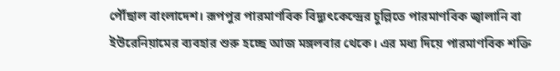পৌঁছাল বাংলাদেশ। রূপপুর পারমাণবিক বিদ্যুৎকেন্দ্রের চুল্লিতে পারমাণবিক জ্বালানি বা ইউরেনিয়ামের ব্যবহার শুরু হচ্ছে আজ মঙ্গলবার থেকে। এর মধ্য দিয়ে পারমাণবিক শক্তি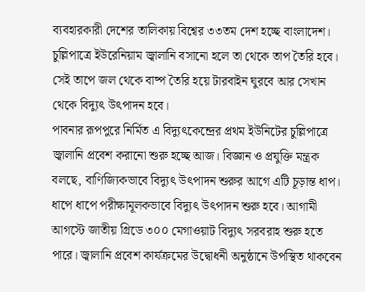ব্যবহারকারী দেশের তালিকায় বিশ্বের ৩৩তম দেশ হচ্ছে বাংলাদেশ। চুল্লিপাত্রে ইউরেনিয়াম জ্বালানি বসানো হলে তা থেকে তাপ তৈরি হবে। সেই তাপে জল থেকে বাষ্প তৈরি হয়ে টারবাইন ঘুরবে আর সেখান থেকে বিদ্যুৎ উৎপাদন হবে।
পাবনার রূপপুরে নির্মিত এ বিদ্যুৎকেন্দ্রের প্রথম ইউনিটের চুল্লিপাত্রে জ্বালানি প্রবেশ করানো শুরু হচ্ছে আজ। বিজ্ঞান ও প্রযুক্তি মন্ত্রক বলছে, বাণিজ্যিকভাবে বিদ্যুৎ উৎপাদন শুরুর আগে এটি চূড়ান্ত ধাপ। ধাপে ধাপে পরীক্ষামূলকভাবে বিদ্যুৎ উৎপাদন শুরু হবে। আগামী আগস্টে জাতীয় গ্রিডে ৩০০ মেগাওয়াট বিদ্যুৎ সরবরাহ শুরু হতে পারে। জ্বালানি প্রবেশ কার্যক্রমের উদ্বোধনী অনুষ্ঠানে উপস্থিত থাকবেন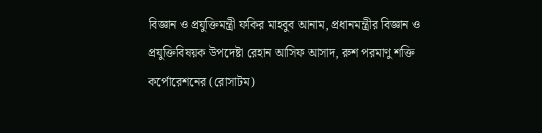বিজ্ঞান ও প্রযুক্তিমন্ত্রী ফকির মাহবুব আনাম, প্রধানমন্ত্রীর বিজ্ঞান ও প্রযুক্তিবিষয়ক উপদেষ্টা রেহান আসিফ আসাদ, রুশ পরমাণু শক্তি কর্পোরেশনের (রোসাটম)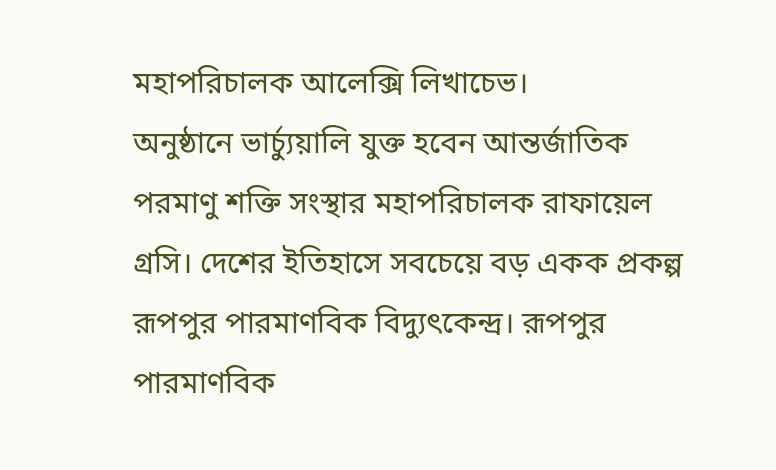মহাপরিচালক আলেক্সি লিখাচেভ।
অনুষ্ঠানে ভার্চ্যুয়ালি যুক্ত হবেন আন্তর্জাতিক পরমাণু শক্তি সংস্থার মহাপরিচালক রাফায়েল গ্রসি। দেশের ইতিহাসে সবচেয়ে বড় একক প্রকল্প রূপপুর পারমাণবিক বিদ্যুৎকেন্দ্র। রূপপুর পারমাণবিক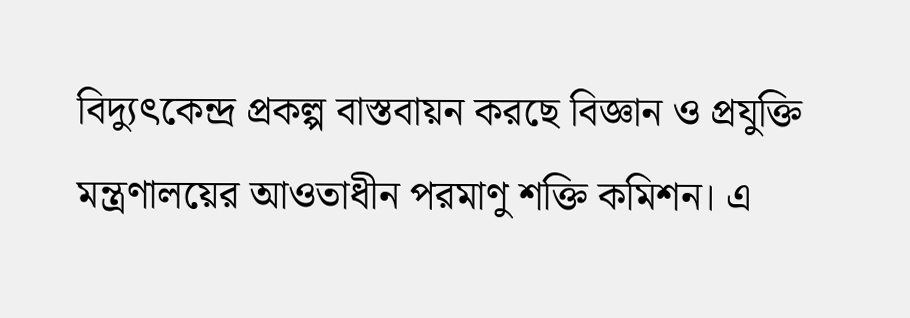বিদ্যুৎকেন্দ্র প্রকল্প বাস্তবায়ন করছে বিজ্ঞান ও প্রযুক্তি মন্ত্রণালয়ের আওতাধীন পরমাণু শক্তি কমিশন। এ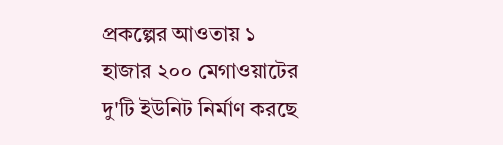প্রকল্পের আওতায় ১ হাজার ২০০ মেগাওয়াটের দু'টি ইউনিট নির্মাণ করছে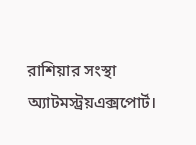রাশিয়ার সংস্থা অ্যাটমস্ট্রয়এক্সপোর্ট।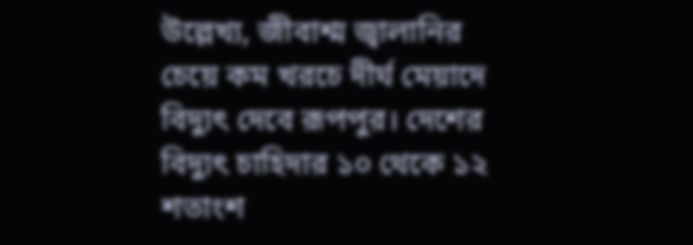উল্লেখ্য, জীবাশ্ম জ্বালানির চেয়ে কম খরচে দীর্ঘ মেয়াদে বিদ্যুৎ দেবে রূপপুর। দেশের বিদ্যুৎ চাহিদার ১০ থেকে ১২ শতাংশ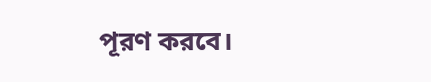পূরণ করবে।